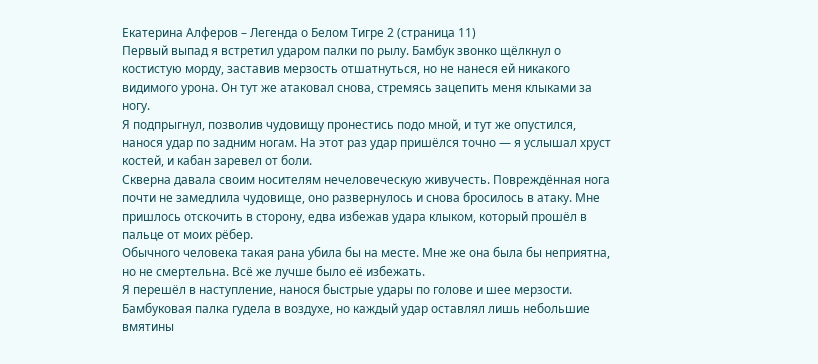Екатерина Алферов – Легенда о Белом Тигре 2 (страница 11)
Первый выпад я встретил ударом палки по рылу. Бамбук звонко щёлкнул о костистую морду, заставив мерзость отшатнуться, но не нанеся ей никакого видимого урона. Он тут же атаковал снова, стремясь зацепить меня клыками за ногу.
Я подпрыгнул, позволив чудовищу пронестись подо мной, и тут же опустился, нанося удар по задним ногам. На этот раз удар пришёлся точно — я услышал хруст костей, и кабан заревел от боли.
Скверна давала своим носителям нечеловеческую живучесть. Повреждённая нога почти не замедлила чудовище, оно развернулось и снова бросилось в атаку. Мне пришлось отскочить в сторону, едва избежав удара клыком, который прошёл в пальце от моих рёбер.
Обычного человека такая рана убила бы на месте. Мне же она была бы неприятна, но не смертельна. Всё же лучше было её избежать.
Я перешёл в наступление, нанося быстрые удары по голове и шее мерзости. Бамбуковая палка гудела в воздухе, но каждый удар оставлял лишь небольшие вмятины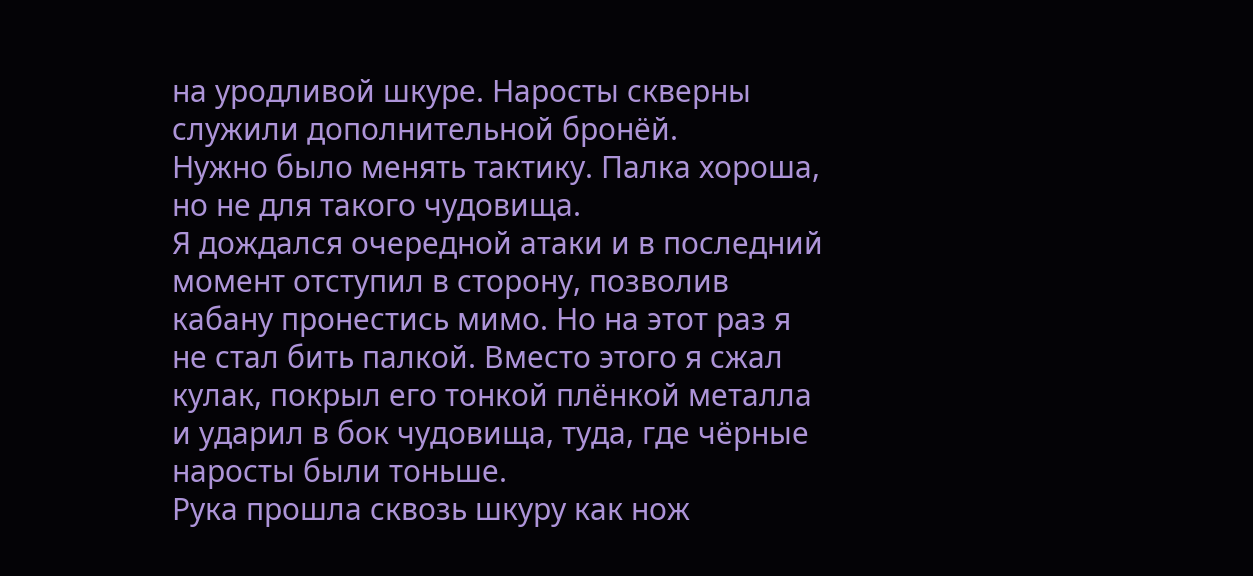на уродливой шкуре. Наросты скверны служили дополнительной бронёй.
Нужно было менять тактику. Палка хороша, но не для такого чудовища.
Я дождался очередной атаки и в последний момент отступил в сторону, позволив кабану пронестись мимо. Но на этот раз я не стал бить палкой. Вместо этого я сжал кулак, покрыл его тонкой плёнкой металла и ударил в бок чудовища, туда, где чёрные наросты были тоньше.
Рука прошла сквозь шкуру как нож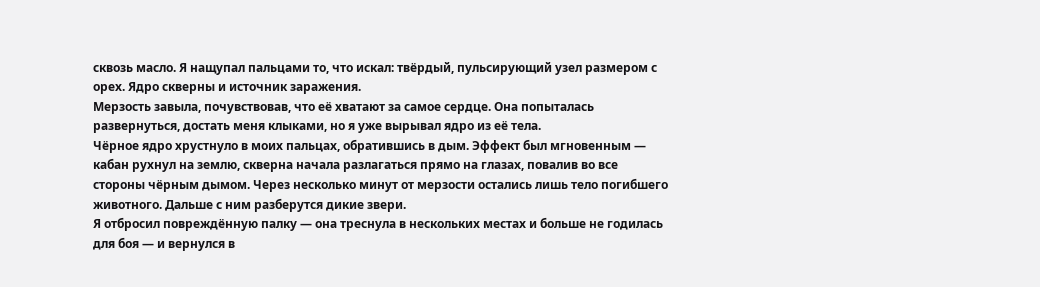сквозь масло. Я нащупал пальцами то, что искал: твёрдый, пульсирующий узел размером с орех. Ядро скверны и источник заражения.
Мерзость завыла, почувствовав, что её хватают за самое сердце. Она попыталась развернуться, достать меня клыками, но я уже вырывал ядро из её тела.
Чёрное ядро хрустнуло в моих пальцах, обратившись в дым. Эффект был мгновенным — кабан рухнул на землю, скверна начала разлагаться прямо на глазах, повалив во все стороны чёрным дымом. Через несколько минут от мерзости остались лишь тело погибшего животного. Дальше с ним разберутся дикие звери.
Я отбросил повреждённую палку — она треснула в нескольких местах и больше не годилась для боя — и вернулся в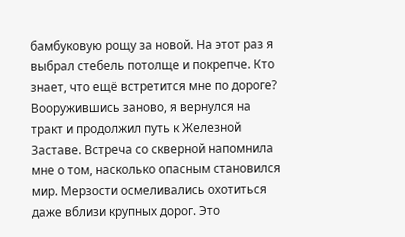бамбуковую рощу за новой. На этот раз я выбрал стебель потолще и покрепче. Кто знает, что ещё встретится мне по дороге?
Вооружившись заново, я вернулся на тракт и продолжил путь к Железной Заставе. Встреча со скверной напомнила мне о том, насколько опасным становился мир. Мерзости осмеливались охотиться даже вблизи крупных дорог. Это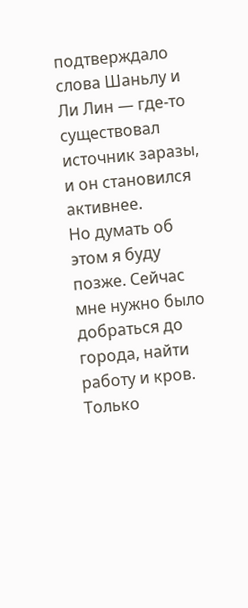подтверждало слова Шаньлу и Ли Лин — где-то существовал источник заразы, и он становился активнее.
Но думать об этом я буду позже. Сейчас мне нужно было добраться до города, найти работу и кров. Только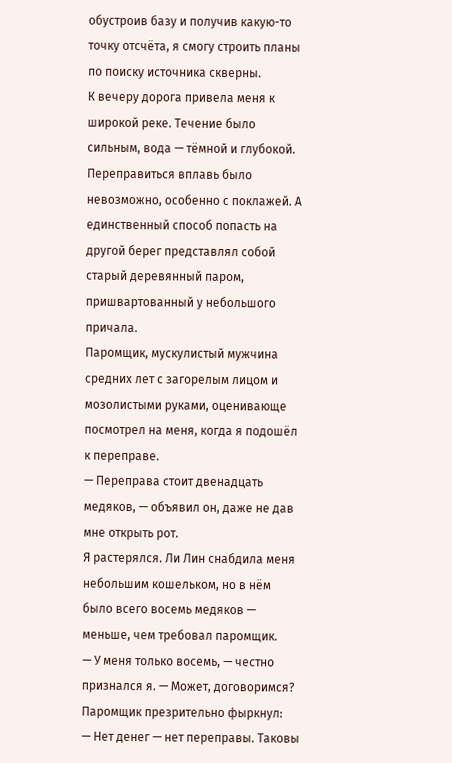обустроив базу и получив какую-то точку отсчёта, я смогу строить планы по поиску источника скверны.
К вечеру дорога привела меня к широкой реке. Течение было сильным, вода — тёмной и глубокой. Переправиться вплавь было невозможно, особенно с поклажей. А единственный способ попасть на другой берег представлял собой старый деревянный паром, пришвартованный у небольшого причала.
Паромщик, мускулистый мужчина средних лет с загорелым лицом и мозолистыми руками, оценивающе посмотрел на меня, когда я подошёл к переправе.
— Переправа стоит двенадцать медяков, — объявил он, даже не дав мне открыть рот.
Я растерялся. Ли Лин снабдила меня небольшим кошельком, но в нём было всего восемь медяков — меньше, чем требовал паромщик.
— У меня только восемь, — честно признался я. — Может, договоримся?
Паромщик презрительно фыркнул:
— Нет денег — нет переправы. Таковы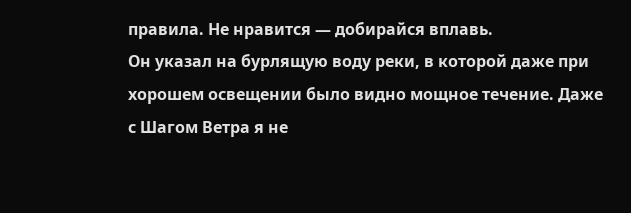правила. Не нравится — добирайся вплавь.
Он указал на бурлящую воду реки, в которой даже при хорошем освещении было видно мощное течение. Даже с Шагом Ветра я не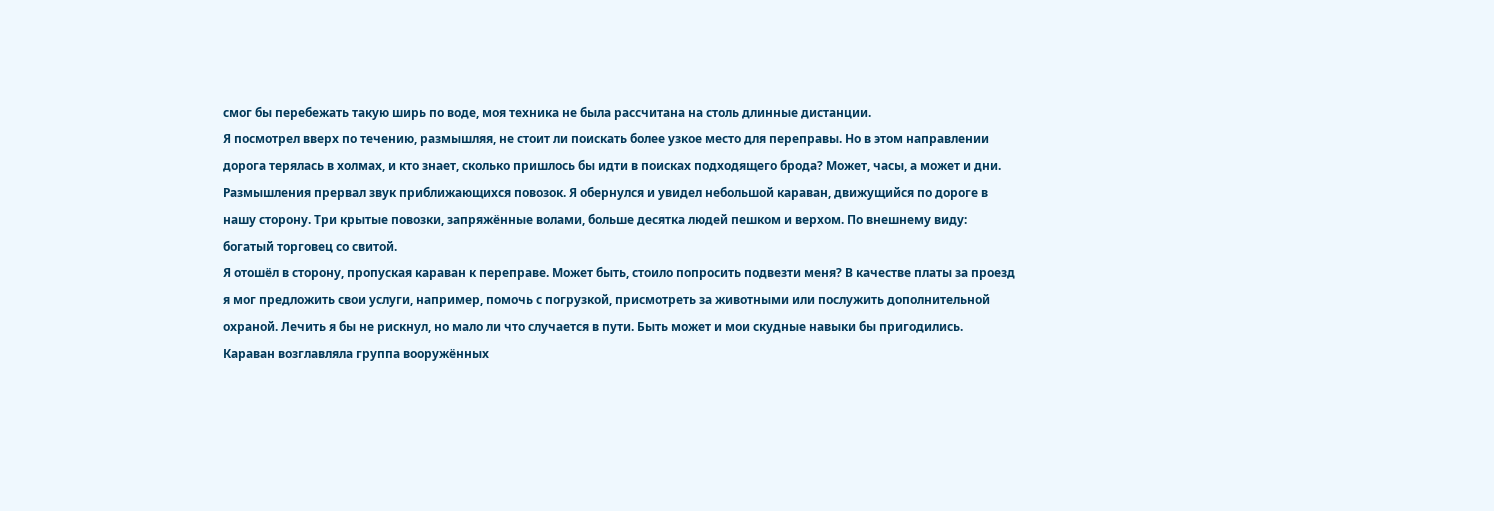смог бы перебежать такую ширь по воде, моя техника не была рассчитана на столь длинные дистанции.
Я посмотрел вверх по течению, размышляя, не стоит ли поискать более узкое место для переправы. Но в этом направлении дорога терялась в холмах, и кто знает, сколько пришлось бы идти в поисках подходящего брода? Может, часы, а может и дни.
Размышления прервал звук приближающихся повозок. Я обернулся и увидел небольшой караван, движущийся по дороге в нашу сторону. Три крытые повозки, запряжённые волами, больше десятка людей пешком и верхом. По внешнему виду: богатый торговец со свитой.
Я отошёл в сторону, пропуская караван к переправе. Может быть, стоило попросить подвезти меня? В качестве платы за проезд я мог предложить свои услуги, например, помочь с погрузкой, присмотреть за животными или послужить дополнительной охраной. Лечить я бы не рискнул, но мало ли что случается в пути. Быть может и мои скудные навыки бы пригодились.
Караван возглавляла группа вооружённых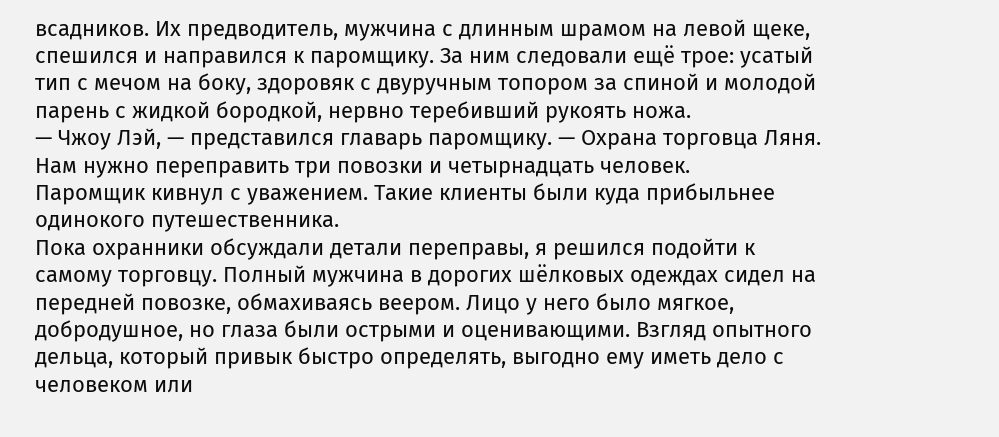всадников. Их предводитель, мужчина с длинным шрамом на левой щеке, спешился и направился к паромщику. За ним следовали ещё трое: усатый тип с мечом на боку, здоровяк с двуручным топором за спиной и молодой парень с жидкой бородкой, нервно теребивший рукоять ножа.
— Чжоу Лэй, — представился главарь паромщику. — Охрана торговца Ляня. Нам нужно переправить три повозки и четырнадцать человек.
Паромщик кивнул с уважением. Такие клиенты были куда прибыльнее одинокого путешественника.
Пока охранники обсуждали детали переправы, я решился подойти к самому торговцу. Полный мужчина в дорогих шёлковых одеждах сидел на передней повозке, обмахиваясь веером. Лицо у него было мягкое, добродушное, но глаза были острыми и оценивающими. Взгляд опытного дельца, который привык быстро определять, выгодно ему иметь дело с человеком или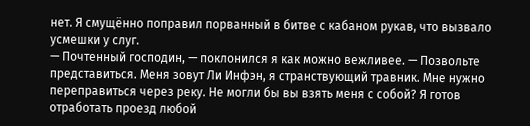нет. Я смущённо поправил порванный в битве с кабаном рукав, что вызвало усмешки у слуг.
— Почтенный господин, — поклонился я как можно вежливее. — Позвольте представиться. Меня зовут Ли Инфэн, я странствующий травник. Мне нужно переправиться через реку. Не могли бы вы взять меня с собой? Я готов отработать проезд любой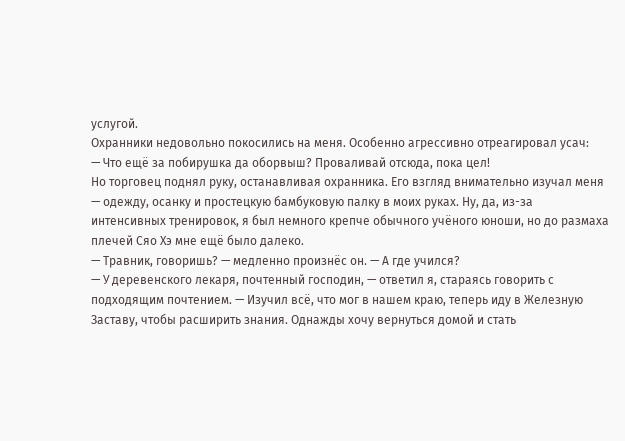услугой.
Охранники недовольно покосились на меня. Особенно агрессивно отреагировал усач:
— Что ещё за побирушка да оборвыш? Проваливай отсюда, пока цел!
Но торговец поднял руку, останавливая охранника. Его взгляд внимательно изучал меня — одежду, осанку и простецкую бамбуковую палку в моих руках. Ну, да, из-за интенсивных тренировок, я был немного крепче обычного учёного юноши, но до размаха плечей Сяо Хэ мне ещё было далеко.
— Травник, говоришь? — медленно произнёс он. — А где учился?
— У деревенского лекаря, почтенный господин, — ответил я, стараясь говорить с подходящим почтением. — Изучил всё, что мог в нашем краю, теперь иду в Железную Заставу, чтобы расширить знания. Однажды хочу вернуться домой и стать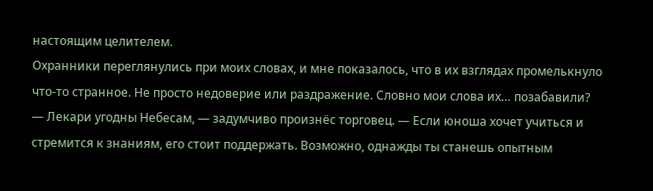настоящим целителем.
Охранники переглянулись при моих словах, и мне показалось, что в их взглядах промелькнуло что-то странное. Не просто недоверие или раздражение. Словно мои слова их… позабавили?
— Лекари угодны Небесам, — задумчиво произнёс торговец. — Если юноша хочет учиться и стремится к знаниям, его стоит поддержать. Возможно, однажды ты станешь опытным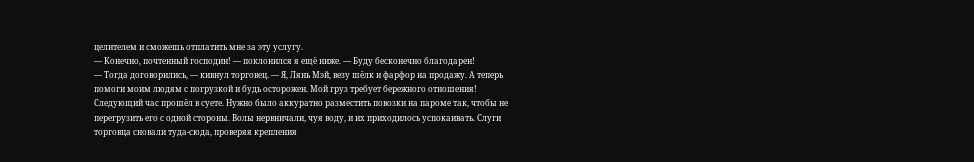целителем и сможешь отплатить мне за эту услугу.
— Конечно, почтенный господин! — поклонился я ещё ниже. — Буду бесконечно благодарен!
— Тогда договорились, — кивнул торговец. — Я, Лянь Мэй, везу шёлк и фарфор на продажу. А теперь помоги моим людям с погрузкой и будь осторожен. Мой груз требует бережного отношения!
Следующий час прошёл в суете. Нужно было аккуратно разместить повозки на пароме так, чтобы не перегрузить его с одной стороны. Волы нервничали, чуя воду, и их приходилось успокаивать. Слуги торговца сновали туда-сюда, проверяя крепления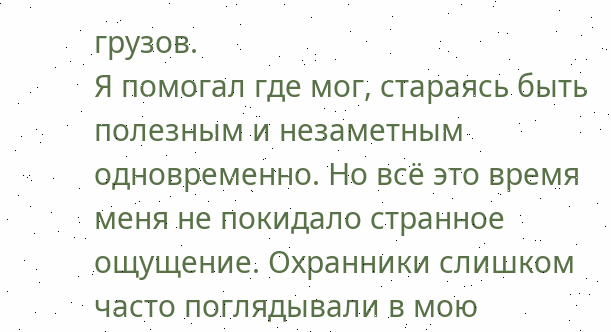грузов.
Я помогал где мог, стараясь быть полезным и незаметным одновременно. Но всё это время меня не покидало странное ощущение. Охранники слишком часто поглядывали в мою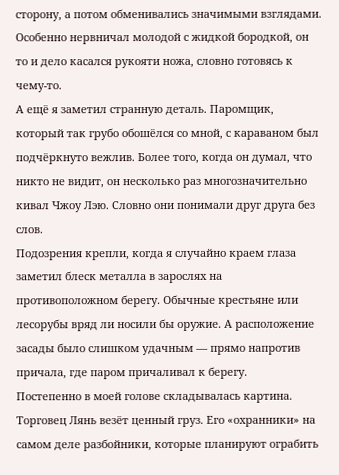сторону, а потом обменивались значимыми взглядами. Особенно нервничал молодой с жидкой бородкой, он то и дело касался рукояти ножа, словно готовясь к чему-то.
А ещё я заметил странную деталь. Паромщик, который так грубо обошёлся со мной, с караваном был подчёркнуто вежлив. Более того, когда он думал, что никто не видит, он несколько раз многозначительно кивал Чжоу Лэю. Словно они понимали друг друга без слов.
Подозрения крепли, когда я случайно краем глаза заметил блеск металла в зарослях на противоположном берегу. Обычные крестьяне или лесорубы вряд ли носили бы оружие. А расположение засады было слишком удачным — прямо напротив причала, где паром причаливал к берегу.
Постепенно в моей голове складывалась картина. Торговец Лянь везёт ценный груз. Его «охранники» на самом деле разбойники, которые планируют ограбить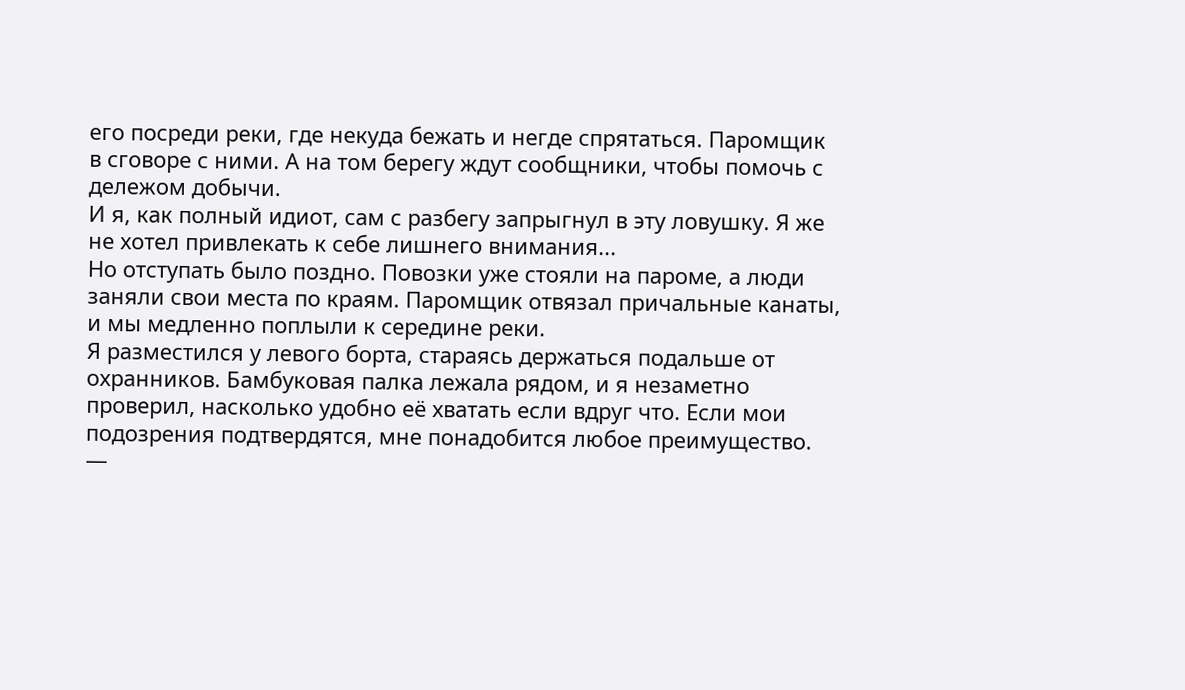его посреди реки, где некуда бежать и негде спрятаться. Паромщик в сговоре с ними. А на том берегу ждут сообщники, чтобы помочь с дележом добычи.
И я, как полный идиот, сам с разбегу запрыгнул в эту ловушку. Я же не хотел привлекать к себе лишнего внимания...
Но отступать было поздно. Повозки уже стояли на пароме, а люди заняли свои места по краям. Паромщик отвязал причальные канаты, и мы медленно поплыли к середине реки.
Я разместился у левого борта, стараясь держаться подальше от охранников. Бамбуковая палка лежала рядом, и я незаметно проверил, насколько удобно её хватать если вдруг что. Если мои подозрения подтвердятся, мне понадобится любое преимущество.
—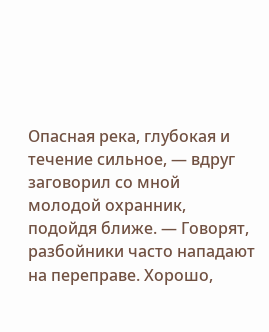Опасная река, глубокая и течение сильное, — вдруг заговорил со мной молодой охранник, подойдя ближе. — Говорят, разбойники часто нападают на переправе. Хорошо,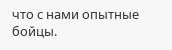что с нами опытные бойцы.